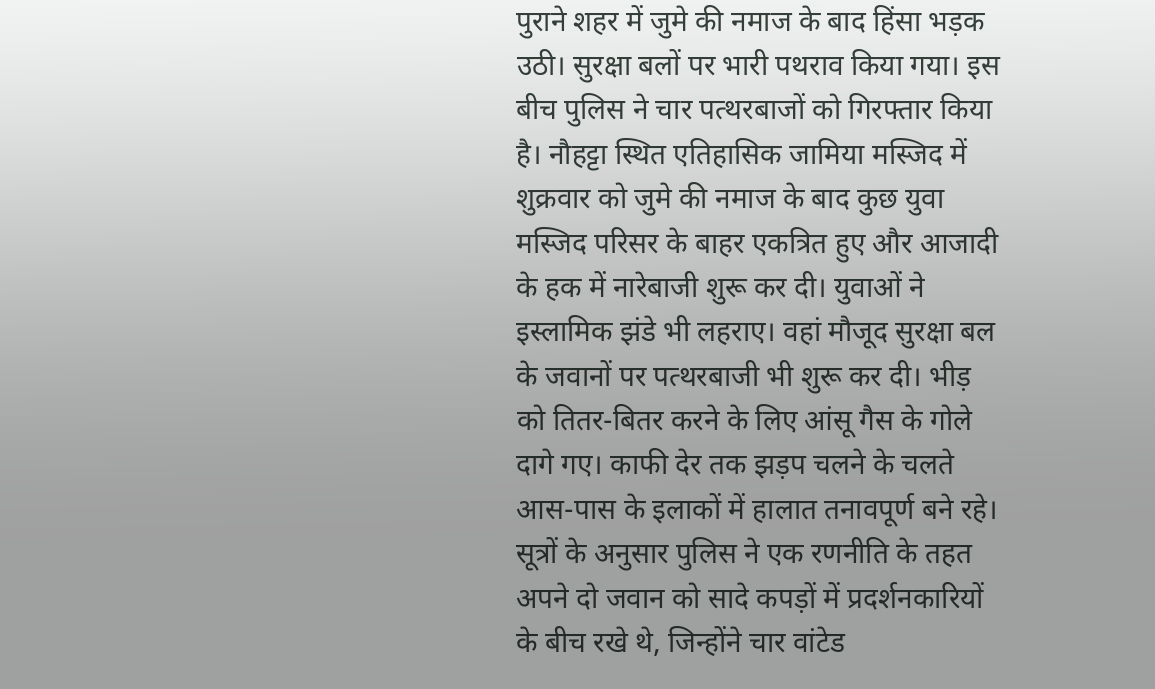पुराने शहर में जुमे की नमाज के बाद हिंसा भड़क उठी। सुरक्षा बलों पर भारी पथराव किया गया। इस बीच पुलिस ने चार पत्थरबाजों को गिरफ्तार किया है। नौहट्टा स्थित एतिहासिक जामिया मस्जिद में शुक्रवार को जुमे की नमाज के बाद कुछ युवा मस्जिद परिसर के बाहर एकत्रित हुए और आजादी के हक में नारेबाजी शुरू कर दी। युवाओं ने इस्लामिक झंडे भी लहराए। वहां मौजूद सुरक्षा बल के जवानों पर पत्थरबाजी भी शुरू कर दी। भीड़ को तितर-बितर करने के लिए आंसू गैस के गोले दागे गए। काफी देर तक झड़प चलने के चलते आस-पास के इलाकों में हालात तनावपूर्ण बने रहे।
सूत्रों के अनुसार पुलिस ने एक रणनीति के तहत अपने दो जवान को सादे कपड़ों में प्रदर्शनकारियों के बीच रखे थे, जिन्होंने चार वांटेड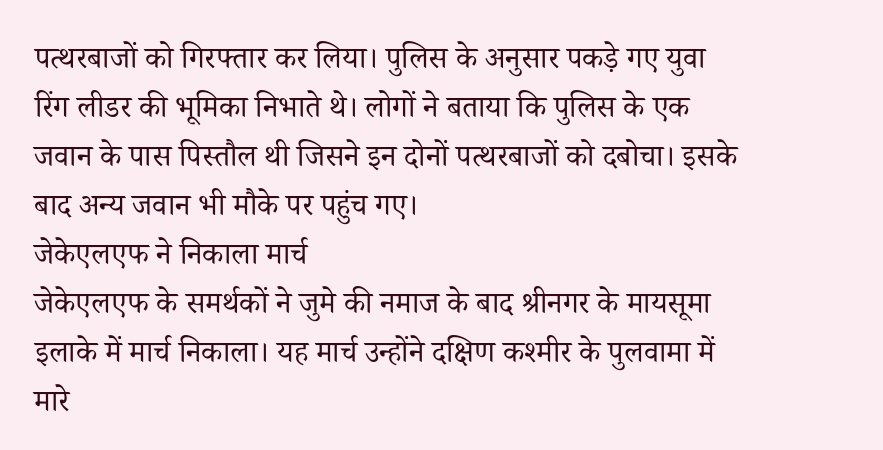पत्थरबाजों को गिरफ्तार कर लिया। पुलिस के अनुसार पकड़े गए युवा रिंग लीडर की भूमिका निभाते थे। लोगों ने बताया कि पुलिस के एक जवान के पास पिस्तौल थी जिसने इन दोनों पत्थरबाजों को दबोचा। इसके बाद अन्य जवान भी मौके पर पहुंच गए।
जेकेएलएफ ने निकाला मार्च
जेकेएलएफ के समर्थकों ने जुमे की नमाज के बाद श्रीनगर के मायसूमा इलाके में मार्च निकाला। यह मार्च उन्होंने दक्षिण कश्मीर के पुलवामा में मारे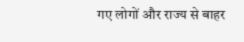गए लोगों और राज्य से बाहर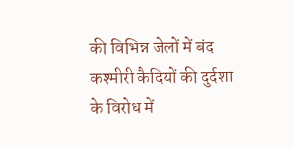की विभिन्न जेलों में बंद कश्मीरी कैदियों की दुर्दशा के विरोध में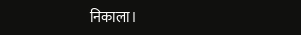निकाला।